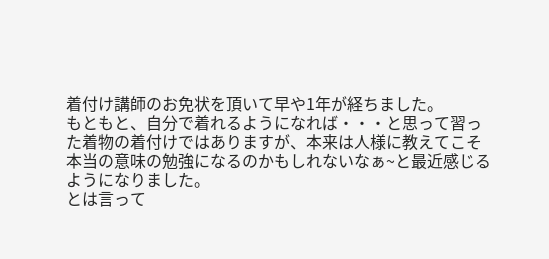着付け講師のお免状を頂いて早や1年が経ちました。
もともと、自分で着れるようになれば・・・と思って習った着物の着付けではありますが、本来は人様に教えてこそ本当の意味の勉強になるのかもしれないなぁ~と最近感じるようになりました。
とは言って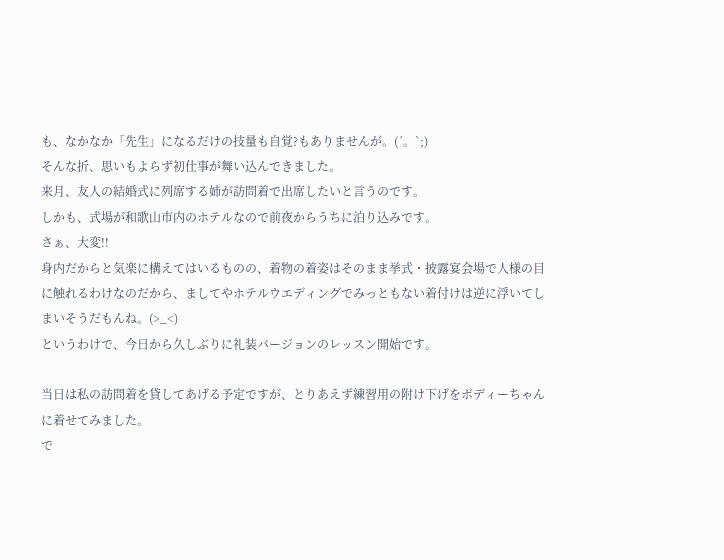も、なかなか「先生」になるだけの技量も自覚?もありませんが。(´。`;)
そんな折、思いもよらず初仕事が舞い込んできました。
来月、友人の結婚式に列席する姉が訪問着で出席したいと言うのです。
しかも、式場が和歌山市内のホテルなので前夜からうちに泊り込みです。
さぁ、大変!!
身内だからと気楽に構えてはいるものの、着物の着姿はそのまま挙式・披露宴会場で人様の目に触れるわけなのだから、ましてやホテルウエディングでみっともない着付けは逆に浮いてしまいそうだもんね。(>_<)
というわけで、今日から久しぶりに礼装バージョンのレッスン開始です。

当日は私の訪問着を貸してあげる予定ですが、とりあえず練習用の附け下げをボディーちゃんに着せてみました。
で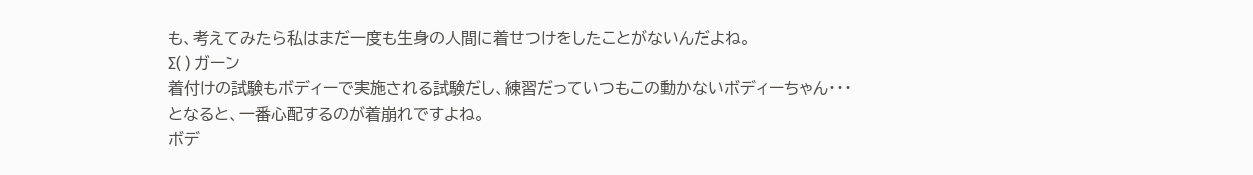も、考えてみたら私はまだ一度も生身の人間に着せつけをしたことがないんだよね。
Σ( ) ガーン
着付けの試験もボディーで実施される試験だし、練習だっていつもこの動かないボディーちゃん・・・
となると、一番心配するのが着崩れですよね。
ボデ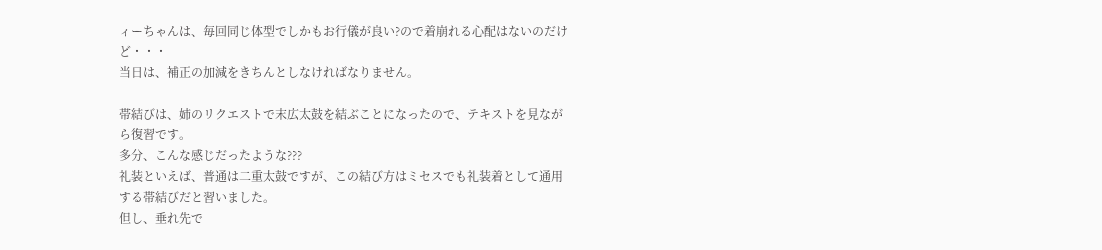ィーちゃんは、毎回同じ体型でしかもお行儀が良い?ので着崩れる心配はないのだけど・・・
当日は、補正の加減をきちんとしなければなりません。

帯結びは、姉のリクエストで末広太鼓を結ぶことになったので、テキストを見ながら復習です。
多分、こんな感じだったような???
礼装といえば、普通は二重太鼓ですが、この結び方はミセスでも礼装着として通用する帯結びだと習いました。
但し、垂れ先で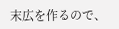末広を作るので、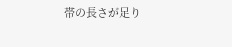帯の長さが足り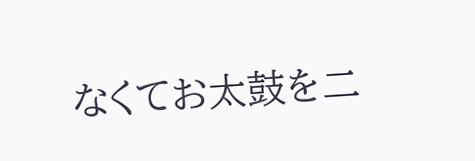なくてお太鼓を二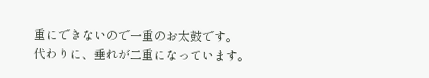重にできないので一重のお太鼓です。
代わりに、垂れが二重になっています。